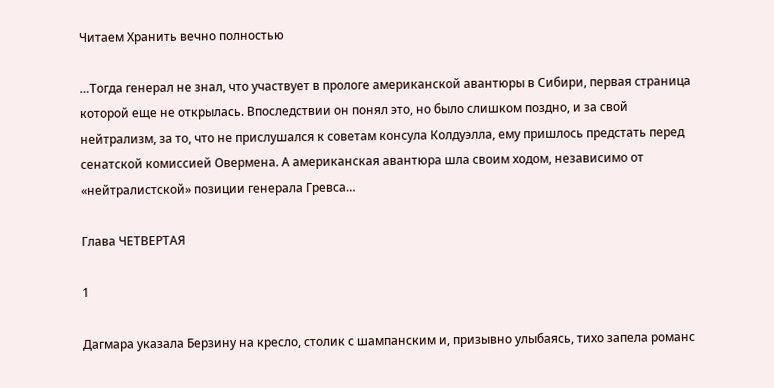Читаем Хранить вечно полностью

…Тогда генерал не знал, что участвует в прологе американской авантюры в Сибири, первая страница которой еще не открылась. Впоследствии он понял это, но было слишком поздно, и за свой нейтрализм, за то, что не прислушался к советам консула Колдуэлла, ему пришлось предстать перед сенатской комиссией Овермена. А американская авантюра шла своим ходом, независимо от «нейтралистской» позиции генерала Гревса…

Глава ЧЕТВЕРТАЯ

1

Дагмара указала Берзину на кресло, столик с шампанским и, призывно улыбаясь, тихо запела романс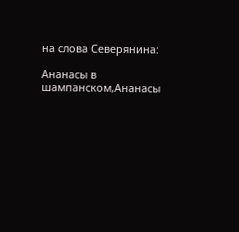на слова Северянина:

Ананасы в шампанском,Ананасы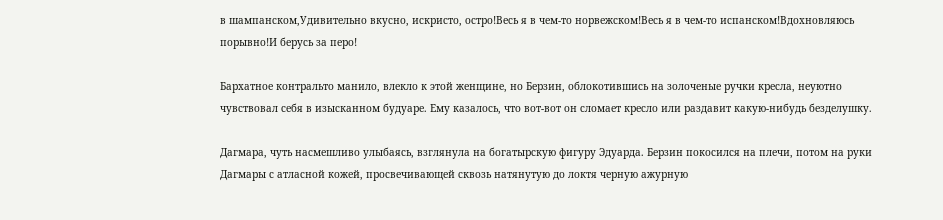в шампанском,Удивительно вкусно, искристо, остро!Весь я в чем-то норвежском!Весь я в чем-то испанском!Вдохновляюсь порывно!И берусь за перо!

Бархатное контральто манило, влекло к этой женщине, но Берзин, облокотившись на золоченые ручки кресла, неуютно чувствовал себя в изысканном будуаре. Ему казалось, что вот-вот он сломает кресло или раздавит какую-нибудь безделушку.

Дагмара, чуть насмешливо улыбаясь, взглянула на богатырскую фигуру Эдуарда. Берзин покосился на плечи, потом на руки Дагмары с атласной кожей, просвечивающей сквозь натянутую до локтя черную ажурную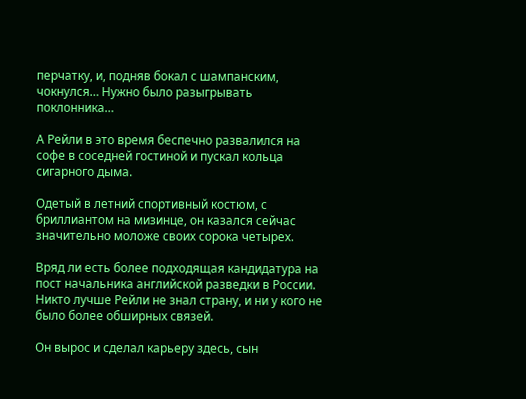перчатку, и, подняв бокал с шампанским, чокнулся… Нужно было разыгрывать поклонника…

А Рейли в это время беспечно развалился на софе в соседней гостиной и пускал кольца сигарного дыма.

Одетый в летний спортивный костюм, с бриллиантом на мизинце, он казался сейчас значительно моложе своих сорока четырех.

Вряд ли есть более подходящая кандидатура на пост начальника английской разведки в России. Никто лучше Рейли не знал страну, и ни у кого не было более обширных связей.

Он вырос и сделал карьеру здесь, сын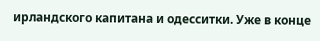ирландского капитана и одесситки. Уже в конце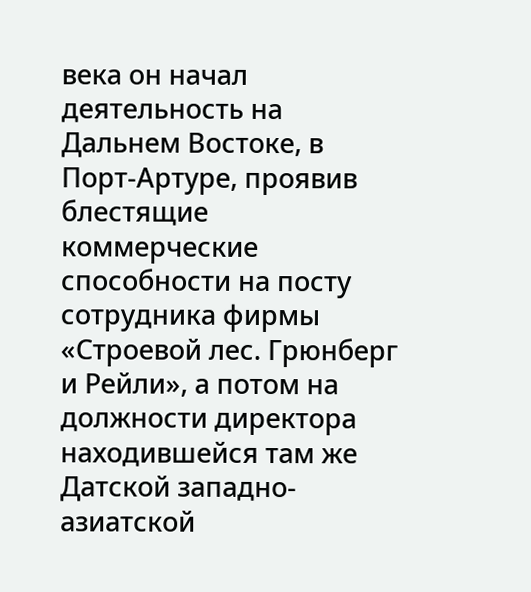века он начал деятельность на Дальнем Востоке, в Порт-Артуре, проявив блестящие коммерческие способности на посту сотрудника фирмы «Строевой лес. Грюнберг и Рейли», а потом на должности директора находившейся там же Датской западно-азиатской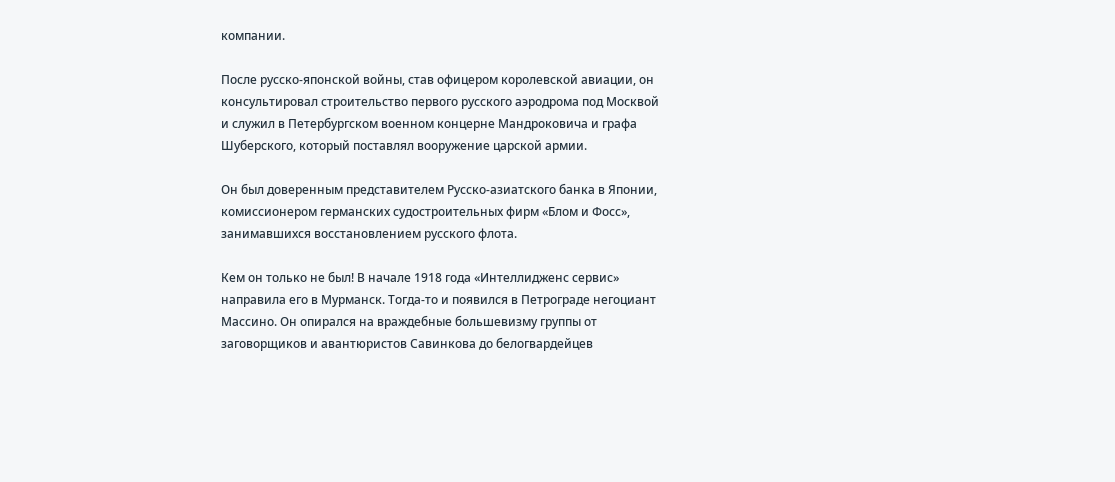компании.

После русско-японской войны, став офицером королевской авиации, он консультировал строительство первого русского аэродрома под Москвой и служил в Петербургском военном концерне Мандроковича и графа Шуберского, который поставлял вооружение царской армии.

Он был доверенным представителем Русско-азиатского банка в Японии, комиссионером германских судостроительных фирм «Блом и Фосс», занимавшихся восстановлением русского флота.

Кем он только не был! В начале 1918 года «Интеллидженс сервис» направила его в Мурманск. Тогда-то и появился в Петрограде негоциант Массино. Он опирался на враждебные большевизму группы от заговорщиков и авантюристов Савинкова до белогвардейцев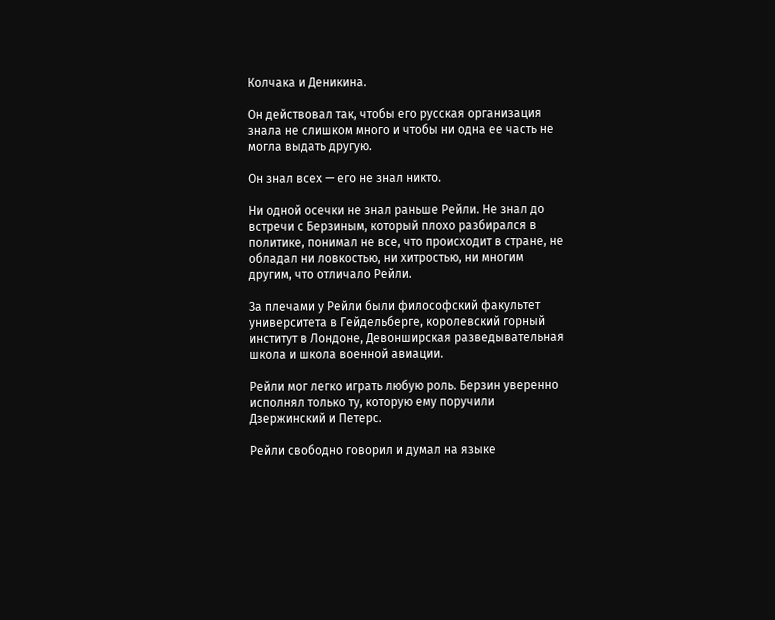Колчака и Деникина.

Он действовал так, чтобы его русская организация знала не слишком много и чтобы ни одна ее часть не могла выдать другую.

Он знал всех — его не знал никто.

Ни одной осечки не знал раньше Рейли. Не знал до встречи с Берзиным, который плохо разбирался в политике, понимал не все, что происходит в стране, не обладал ни ловкостью, ни хитростью, ни многим другим, что отличало Рейли.

За плечами у Рейли были философский факультет университета в Гейдельберге, королевский горный институт в Лондоне, Девонширская разведывательная школа и школа военной авиации.

Рейли мог легко играть любую роль. Берзин уверенно исполнял только ту, которую ему поручили Дзержинский и Петерс.

Рейли свободно говорил и думал на языке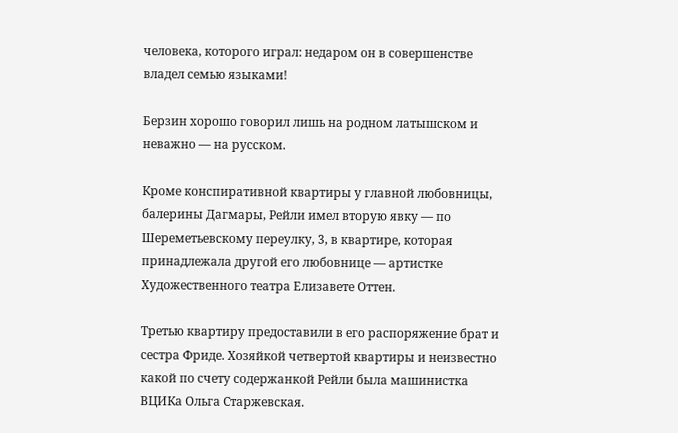человека, которого играл: недаром он в совершенстве владел семью языками!

Берзин хорошо говорил лишь на родном латышском и неважно — на русском.

Кроме конспиративной квартиры у главной любовницы, балерины Дагмары, Рейли имел вторую явку — по Шереметьевскому переулку, 3, в квартире, которая принадлежала другой его любовнице — артистке Художественного театра Елизавете Оттен.

Третью квартиру предоставили в его распоряжение брат и сестра Фриде. Хозяйкой четвертой квартиры и неизвестно какой по счету содержанкой Рейли была машинистка ВЦИКа Ольга Старжевская.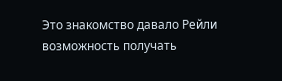Это знакомство давало Рейли возможность получать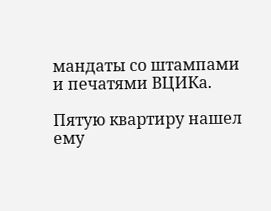мандаты со штампами и печатями ВЦИКа.

Пятую квартиру нашел ему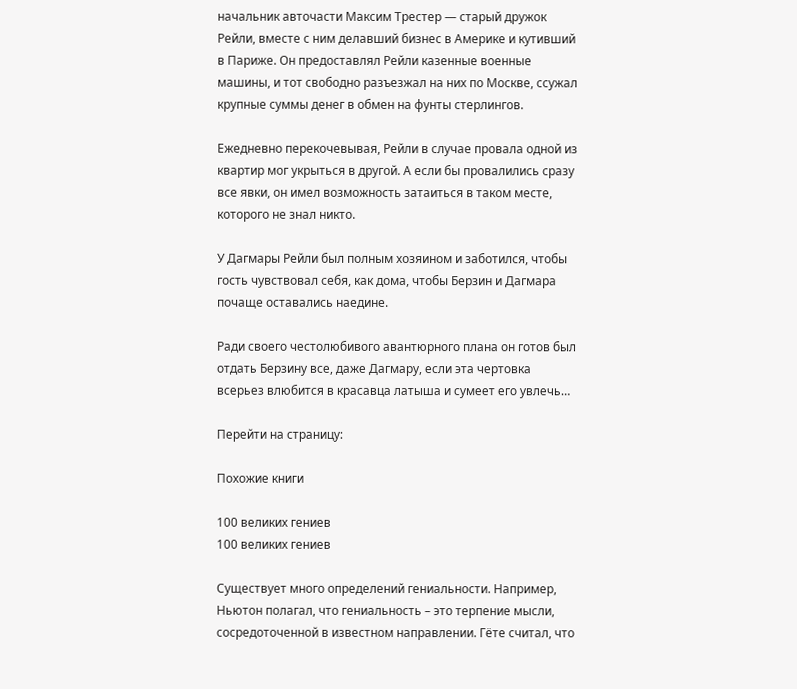начальник авточасти Максим Трестер — старый дружок Рейли, вместе с ним делавший бизнес в Америке и кутивший в Париже. Он предоставлял Рейли казенные военные машины, и тот свободно разъезжал на них по Москве, ссужал крупные суммы денег в обмен на фунты стерлингов.

Ежедневно перекочевывая, Рейли в случае провала одной из квартир мог укрыться в другой. А если бы провалились сразу все явки, он имел возможность затаиться в таком месте, которого не знал никто.

У Дагмары Рейли был полным хозяином и заботился, чтобы гость чувствовал себя, как дома, чтобы Берзин и Дагмара почаще оставались наедине.

Ради своего честолюбивого авантюрного плана он готов был отдать Берзину все, даже Дагмару, если эта чертовка всерьез влюбится в красавца латыша и сумеет его увлечь…

Перейти на страницу:

Похожие книги

100 великих гениев
100 великих гениев

Существует много определений гениальности. Например, Ньютон полагал, что гениальность – это терпение мысли, сосредоточенной в известном направлении. Гёте считал, что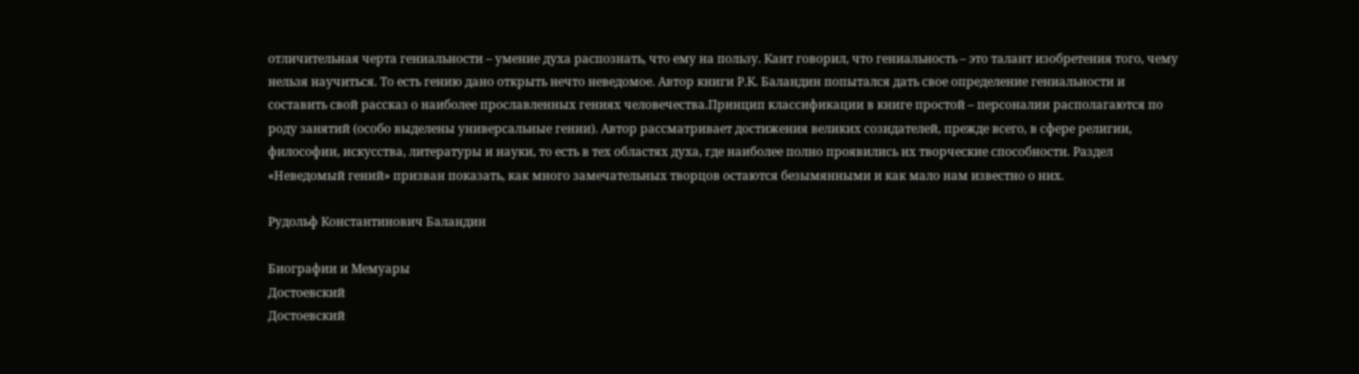отличительная черта гениальности – умение духа распознать, что ему на пользу. Кант говорил, что гениальность – это талант изобретения того, чему нельзя научиться. То есть гению дано открыть нечто неведомое. Автор книги Р.К. Баландин попытался дать свое определение гениальности и составить свой рассказ о наиболее прославленных гениях человечества.Принцип классификации в книге простой – персоналии располагаются по роду занятий (особо выделены универсальные гении). Автор рассматривает достижения великих созидателей, прежде всего, в сфере религии, философии, искусства, литературы и науки, то есть в тех областях духа, где наиболее полно проявились их творческие способности. Раздел «Неведомый гений» призван показать, как много замечательных творцов остаются безымянными и как мало нам известно о них.

Рудольф Константинович Баландин

Биографии и Мемуары
Достоевский
Достоевский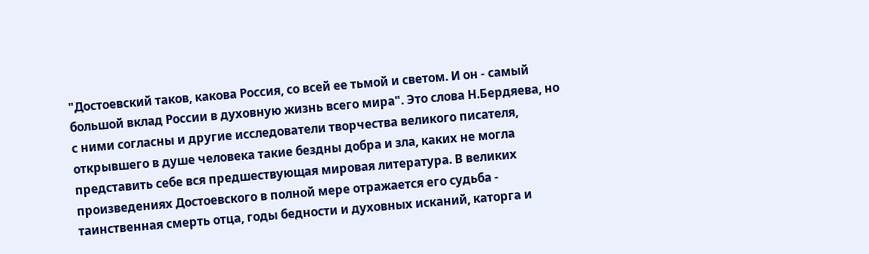"Достоевский таков, какова Россия, со всей ее тьмой и светом. И он - самый большой вклад России в духовную жизнь всего мира". Это слова Н.Бердяева, но с ними согласны и другие исследователи творчества великого писателя, открывшего в душе человека такие бездны добра и зла, каких не могла представить себе вся предшествующая мировая литература. В великих произведениях Достоевского в полной мере отражается его судьба - таинственная смерть отца, годы бедности и духовных исканий, каторга и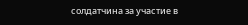солдатчина за участие в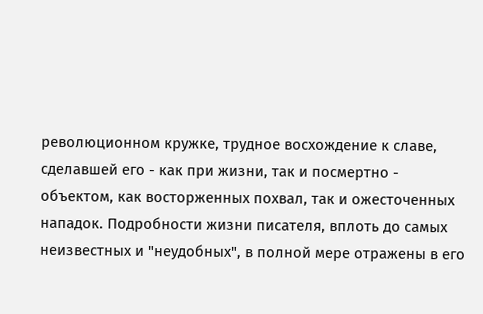революционном кружке, трудное восхождение к славе, сделавшей его - как при жизни, так и посмертно - объектом, как восторженных похвал, так и ожесточенных нападок. Подробности жизни писателя, вплоть до самых неизвестных и "неудобных", в полной мере отражены в его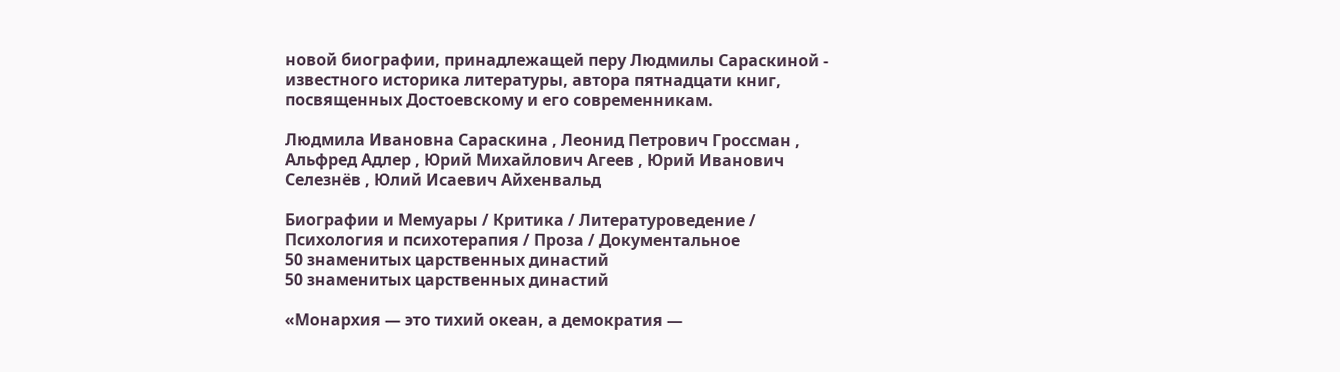новой биографии, принадлежащей перу Людмилы Сараскиной - известного историка литературы, автора пятнадцати книг, посвященных Достоевскому и его современникам.

Людмила Ивановна Сараскина , Леонид Петрович Гроссман , Альфред Адлер , Юрий Михайлович Агеев , Юрий Иванович Селезнёв , Юлий Исаевич Айхенвальд

Биографии и Мемуары / Критика / Литературоведение / Психология и психотерапия / Проза / Документальное
50 знаменитых царственных династий
50 знаменитых царственных династий

«Монархия — это тихий океан, а демократия —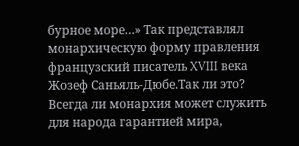бурное море…» Так представлял монархическую форму правления французский писатель XVIII века Жозеф Саньяль-Дюбе.Так ли это? Всегда ли монархия может служить для народа гарантией мира,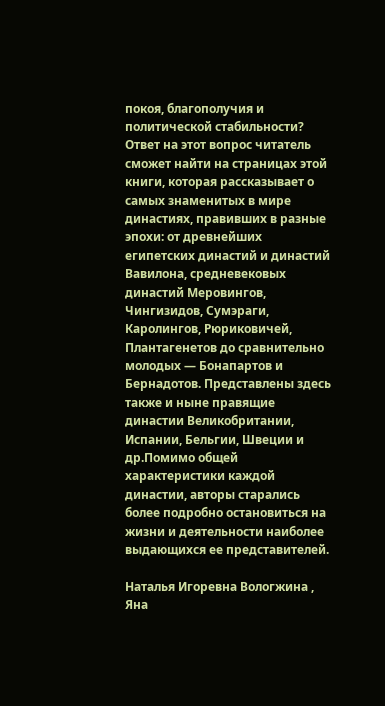покоя, благополучия и политической стабильности? Ответ на этот вопрос читатель сможет найти на страницах этой книги, которая рассказывает о самых знаменитых в мире династиях, правивших в разные эпохи: от древнейших египетских династий и династий Вавилона, средневековых династий Меровингов, Чингизидов, Сумэраги, Каролингов, Рюриковичей, Плантагенетов до сравнительно молодых — Бонапартов и Бернадотов. Представлены здесь также и ныне правящие династии Великобритании, Испании, Бельгии, Швеции и др.Помимо общей характеристики каждой династии, авторы старались более подробно остановиться на жизни и деятельности наиболее выдающихся ее представителей.

Наталья Игоревна Вологжина , Яна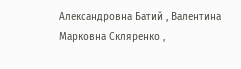Александровна Батий , Валентина Марковна Скляренко ,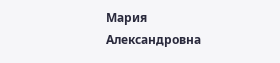Мария Александровна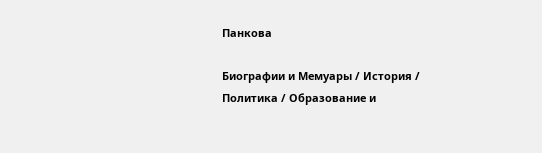Панкова

Биографии и Мемуары / История / Политика / Образование и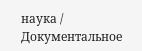наука / Документальное